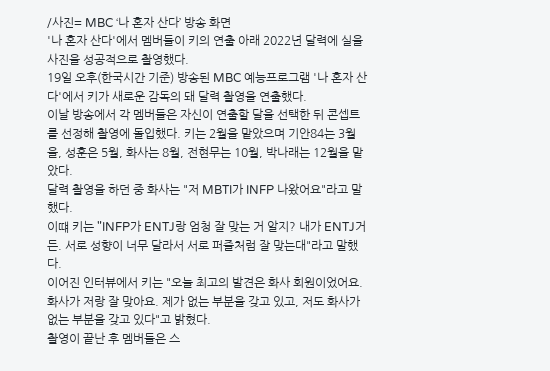/사진= MBC ‘나 혼자 산다’ 방송 화면
'나 혼자 산다'에서 멤버들이 키의 연출 아래 2022년 달력에 실을 사진을 성공적으로 촬영했다.
19일 오후(한국시간 기준) 방송된 MBC 예능프로그램 '나 혼자 산다'에서 키가 새로운 감독의 돼 달력 촬영을 연출했다.
이날 방송에서 각 멤버들은 자신이 연출할 달을 선택한 뒤 콘셉트를 선정해 촬영에 돌입했다. 키는 2월을 맡았으며 기안84는 3월을, 성훈은 5월, 화사는 8월, 전현무는 10월, 박나래는 12월을 맡았다.
달력 촬영을 하던 중 화사는 "저 MBTI가 INFP 나왔어요"라고 말했다.
이떄 키는 "INFP가 ENTJ랑 엄청 잘 맞는 거 알지? 내가 ENTJ거든. 서로 성향이 너무 달라서 서로 퍼즐처럼 잘 맞는대"라고 말했다.
이어진 인터뷰에서 키는 "오늘 최고의 발견은 화사 회원이었어요. 화사가 저랑 잘 맞아요. 제가 없는 부분을 갖고 있고, 저도 화사가 없는 부분을 갖고 있다"고 밝혔다.
촬영이 끝난 후 멤버들은 스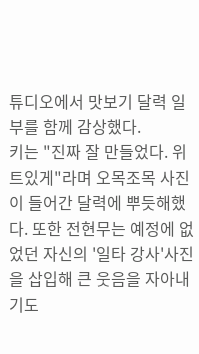튜디오에서 맛보기 달력 일부를 함께 감상했다.
키는 "진짜 잘 만들었다. 위트있게"라며 오목조목 사진이 들어간 달력에 뿌듯해했다. 또한 전현무는 예정에 없었던 자신의 '일타 강사'사진을 삽입해 큰 웃음을 자아내기도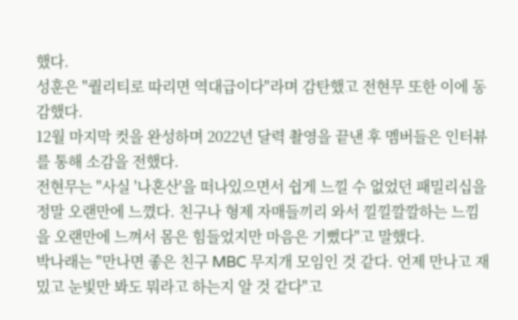했다.
성훈은 "퀄리티로 따리면 역대급이다"라며 감탄했고 전현무 또한 이에 동감했다.
12월 마지막 컷을 완성하며 2022년 달력 촬영을 끝낸 후 멤버들은 인터뷰를 통해 소감을 전했다.
전현무는 "사실 '나혼산'을 떠나있으면서 쉽게 느낄 수 없었던 패밀리십을 정말 오랜만에 느꼈다. 친구나 형제 자매들끼리 와서 낄낄깔깔하는 느낌을 오랜만에 느껴서 몸은 힘들었지만 마음은 기뻤다"고 말했다.
박나래는 "만나면 좋은 친구 MBC 무지개 모임인 것 같다. 언제 만나고 재밌고 눈빛만 봐도 뭐라고 하는지 알 것 같다"고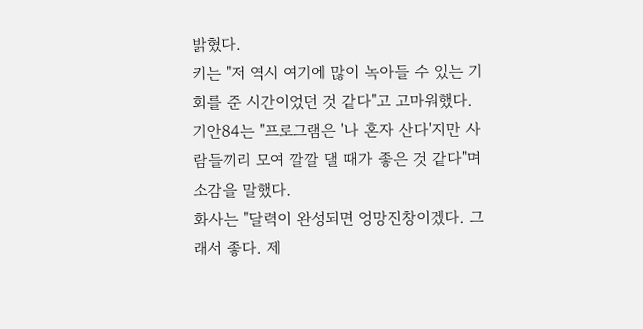밝혔다.
키는 "저 역시 여기에 많이 녹아들 수 있는 기회를 준 시간이었던 것 같다"고 고마워했다. 기안84는 "프로그램은 '나 혼자 산다'지만 사람들끼리 모여 깔깔 댈 때가 좋은 것 같다"며 소감을 말했다.
화사는 "달력이 완성되면 엉망진창이겠다. 그래서 좋다. 제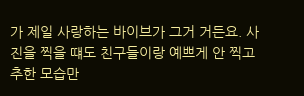가 제일 사랑하는 바이브가 그거 거든요. 사진을 찍을 떄도 친구들이랑 예쁘게 안 찍고 추한 모습만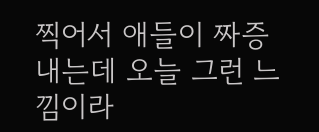찍어서 애들이 짜증내는데 오늘 그런 느낌이라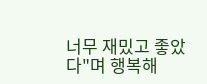너무 재밌고 좋았다"며 행복해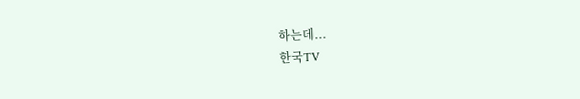하는데...
한국TV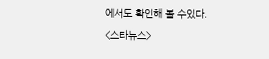에서도 확인해 볼 수있다.
<스타뉴스>